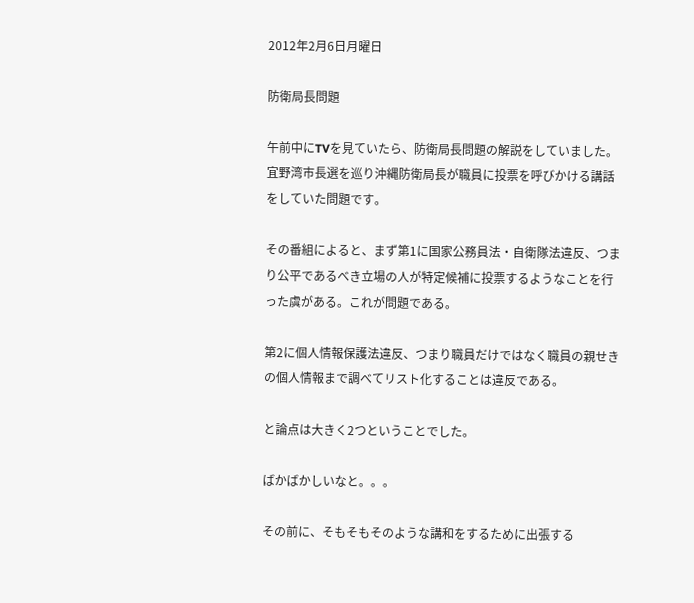2012年2月6日月曜日

防衛局長問題

午前中にTVを見ていたら、防衛局長問題の解説をしていました。宜野湾市長選を巡り沖縄防衛局長が職員に投票を呼びかける講話をしていた問題です。

その番組によると、まず第1に国家公務員法・自衛隊法違反、つまり公平であるべき立場の人が特定候補に投票するようなことを行った虞がある。これが問題である。

第2に個人情報保護法違反、つまり職員だけではなく職員の親せきの個人情報まで調べてリスト化することは違反である。

と論点は大きく2つということでした。

ばかばかしいなと。。。

その前に、そもそもそのような講和をするために出張する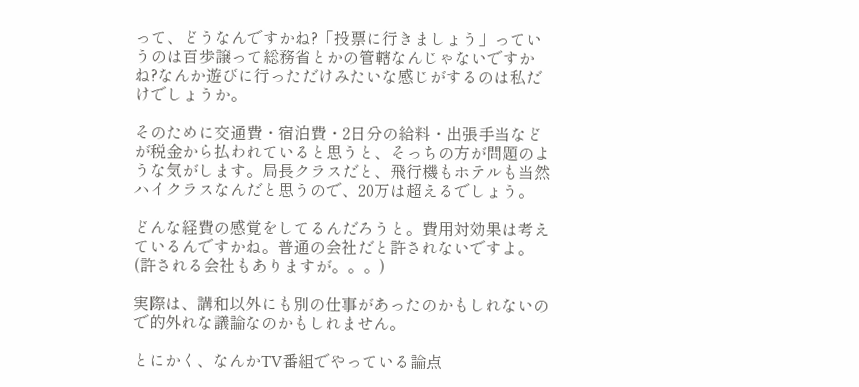って、どうなんですかね?「投票に行きましょう」っていうのは百歩譲って総務省とかの管轄なんじゃないですかね?なんか遊びに行っただけみたいな感じがするのは私だけでしょうか。

そのために交通費・宿泊費・2日分の給料・出張手当などが税金から払われていると思うと、そっちの方が問題のような気がします。局長クラスだと、飛行機もホテルも当然ハイクラスなんだと思うので、20万は超えるでしょう。

どんな経費の感覚をしてるんだろうと。費用対効果は考えているんですかね。普通の会社だと許されないですよ。(許される会社もありますが。。。)

実際は、講和以外にも別の仕事があったのかもしれないので的外れな議論なのかもしれません。

とにかく、なんかTV番組でやっている論点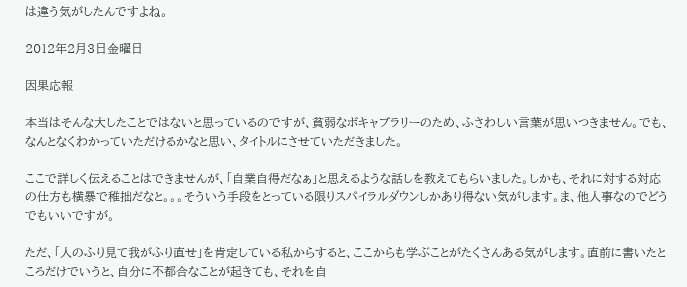は違う気がしたんですよね。

2012年2月3日金曜日

因果応報

本当はそんな大したことではないと思っているのですが、貧弱なボキャブラリーのため、ふさわしい言葉が思いつきません。でも、なんとなくわかっていただけるかなと思い、タイトルにさせていただきました。

ここで詳しく伝えることはできませんが、「自業自得だなぁ」と思えるような話しを教えてもらいました。しかも、それに対する対応の仕方も横暴で稚拙だなと。。。そういう手段をとっている限りスパイラルダウンしかあり得ない気がします。ま、他人事なのでどうでもいいですが。

ただ、「人のふり見て我がふり直せ」を肯定している私からすると、ここからも学ぶことがたくさんある気がします。直前に書いたところだけでいうと、自分に不都合なことが起きても、それを自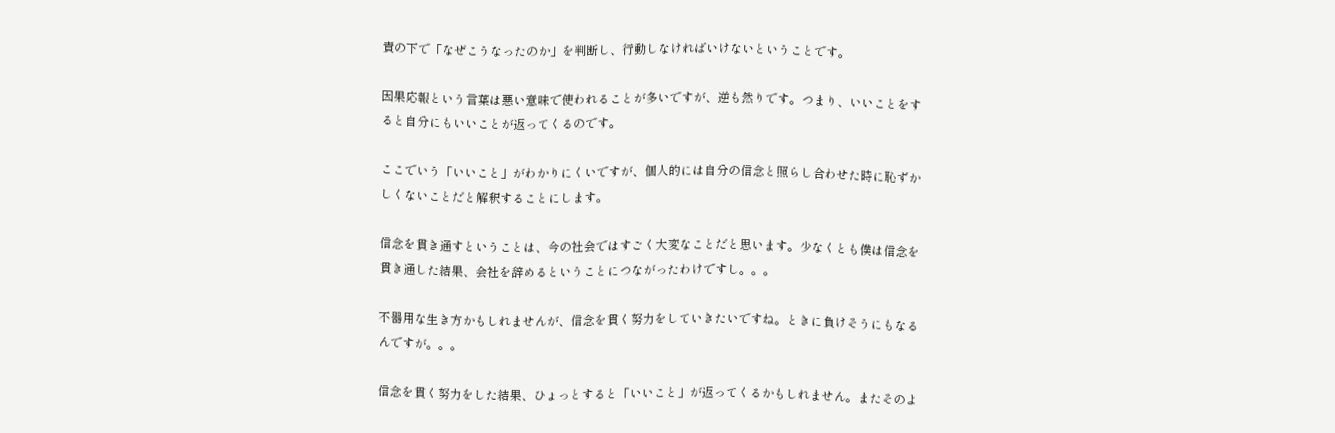責の下で「なぜこうなったのか」を判断し、行動しなければいけないということです。

因果応報という言葉は悪い意味で使われることが多いですが、逆も然りです。つまり、いいことをすると自分にもいいことが返ってくるのです。

ここでいう「いいこと」がわかりにくいですが、個人的には自分の信念と照らし合わせた時に恥ずかしくないことだと解釈することにします。

信念を貫き通すということは、今の社会ではすごく大変なことだと思います。少なくとも僕は信念を貫き通した結果、会社を辞めるということにつながったわけですし。。。

不器用な生き方かもしれませんが、信念を貫く努力をしていきたいですね。ときに負けそうにもなるんですが。。。

信念を貫く努力をした結果、ひょっとすると「いいこと」が返ってくるかもしれません。またそのよ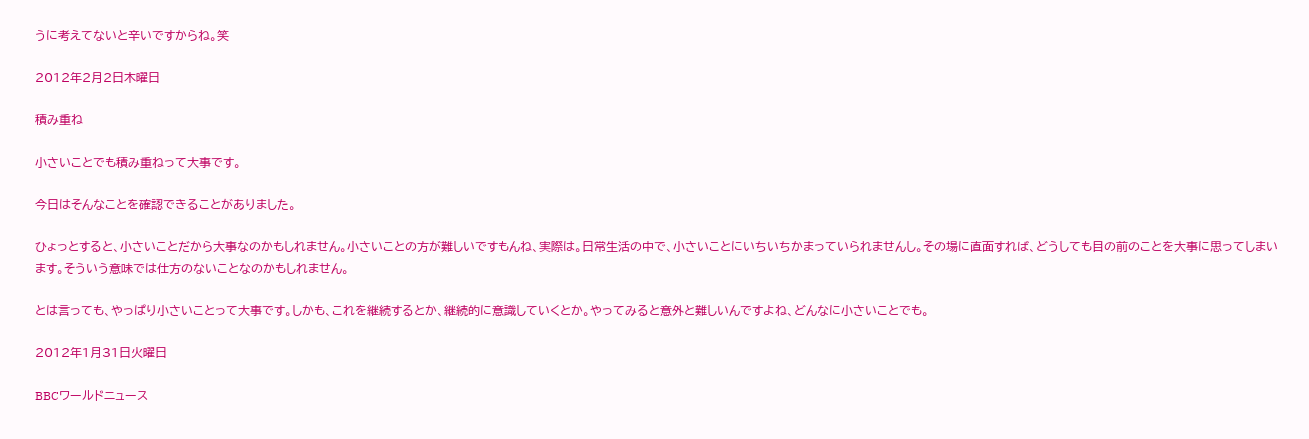うに考えてないと辛いですからね。笑

2012年2月2日木曜日

積み重ね

小さいことでも積み重ねって大事です。

今日はそんなことを確認できることがありました。

ひょっとすると、小さいことだから大事なのかもしれません。小さいことの方が難しいですもんね、実際は。日常生活の中で、小さいことにいちいちかまっていられませんし。その場に直面すれば、どうしても目の前のことを大事に思ってしまいます。そういう意味では仕方のないことなのかもしれません。

とは言っても、やっぱり小さいことって大事です。しかも、これを継続するとか、継続的に意識していくとか。やってみると意外と難しいんですよね、どんなに小さいことでも。

2012年1月31日火曜日

BBCワールドニュース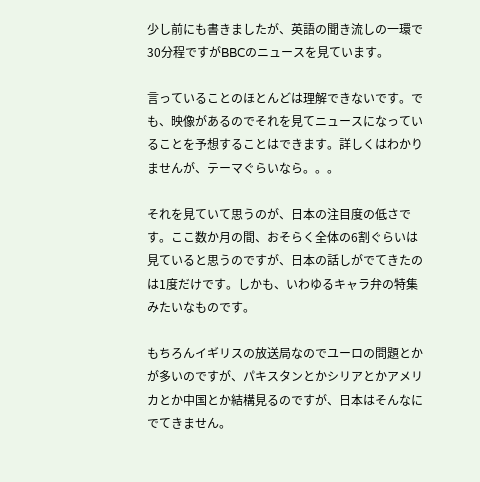少し前にも書きましたが、英語の聞き流しの一環で30分程ですがBBCのニュースを見ています。

言っていることのほとんどは理解できないです。でも、映像があるのでそれを見てニュースになっていることを予想することはできます。詳しくはわかりませんが、テーマぐらいなら。。。

それを見ていて思うのが、日本の注目度の低さです。ここ数か月の間、おそらく全体の6割ぐらいは見ていると思うのですが、日本の話しがでてきたのは1度だけです。しかも、いわゆるキャラ弁の特集みたいなものです。

もちろんイギリスの放送局なのでユーロの問題とかが多いのですが、パキスタンとかシリアとかアメリカとか中国とか結構見るのですが、日本はそんなにでてきません。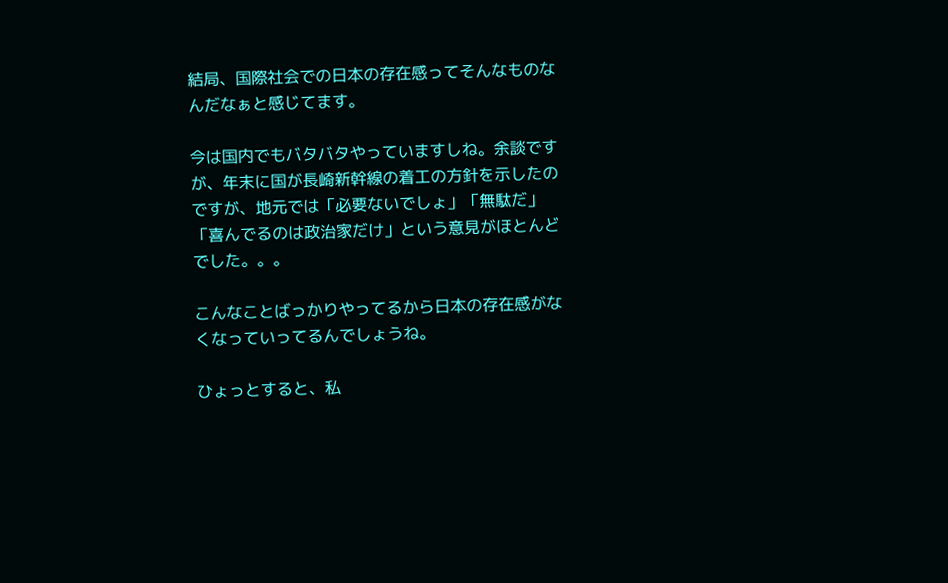結局、国際社会での日本の存在感ってそんなものなんだなぁと感じてます。

今は国内でもバタバタやっていますしね。余談ですが、年末に国が長崎新幹線の着工の方針を示したのですが、地元では「必要ないでしょ」「無駄だ」「喜んでるのは政治家だけ」という意見がほとんどでした。。。

こんなことばっかりやってるから日本の存在感がなくなっていってるんでしょうね。

ひょっとすると、私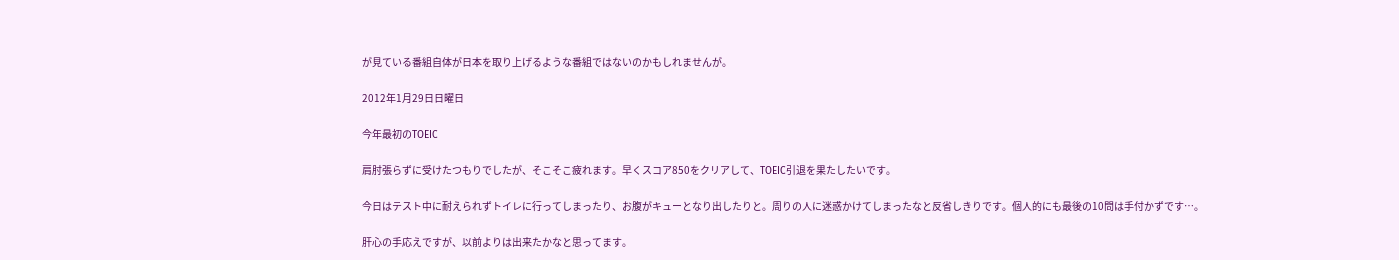が見ている番組自体が日本を取り上げるような番組ではないのかもしれませんが。

2012年1月29日日曜日

今年最初のTOEIC

肩肘張らずに受けたつもりでしたが、そこそこ疲れます。早くスコア850をクリアして、TOEIC引退を果たしたいです。

今日はテスト中に耐えられずトイレに行ってしまったり、お腹がキューとなり出したりと。周りの人に迷惑かけてしまったなと反省しきりです。個人的にも最後の10問は手付かずです…。

肝心の手応えですが、以前よりは出来たかなと思ってます。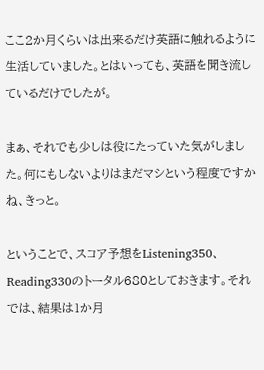ここ2か月くらいは出来るだけ英語に触れるように生活していました。とはいっても、英語を聞き流しているだけでしたが。

まぁ、それでも少しは役にたっていた気がしました。何にもしないよりはまだマシという程度ですかね、きっと。

ということで、スコア予想をListening350、Reading330のトータル680としておきます。それでは、結果は1か月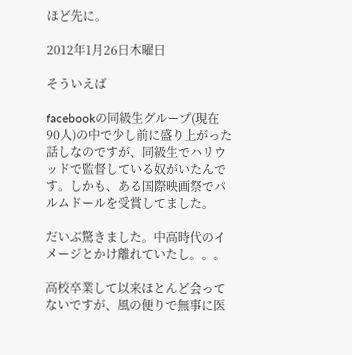ほど先に。

2012年1月26日木曜日

そういえば

facebookの同級生グループ(現在90人)の中で少し前に盛り上がった話しなのですが、同級生でハリウッドで監督している奴がいたんです。しかも、ある国際映画祭でパルムドールを受賞してました。

だいぶ驚きました。中高時代のイメージとかけ離れていたし。。。

高校卒業して以来ほとんど会ってないですが、風の便りで無事に医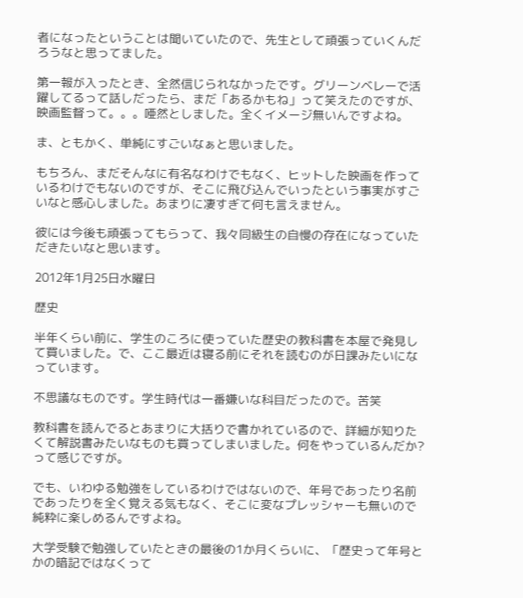者になったということは聞いていたので、先生として頑張っていくんだろうなと思ってました。

第一報が入ったとき、全然信じられなかったです。グリーンベレーで活躍してるって話しだったら、まだ「あるかもね」って笑えたのですが、映画監督って。。。唖然としました。全くイメージ無いんですよね。

ま、ともかく、単純にすごいなぁと思いました。

もちろん、まだそんなに有名なわけでもなく、ヒットした映画を作っているわけでもないのですが、そこに飛び込んでいったという事実がすごいなと感心しました。あまりに凄すぎて何も言えません。

彼には今後も頑張ってもらって、我々同級生の自慢の存在になっていただきたいなと思います。

2012年1月25日水曜日

歴史

半年くらい前に、学生のころに使っていた歴史の教科書を本屋で発見して買いました。で、ここ最近は寝る前にそれを読むのが日課みたいになっています。

不思議なものです。学生時代は一番嫌いな科目だったので。苦笑

教科書を読んでるとあまりに大括りで書かれているので、詳細が知りたくて解説書みたいなものも買ってしまいました。何をやっているんだか?って感じですが。

でも、いわゆる勉強をしているわけではないので、年号であったり名前であったりを全く覚える気もなく、そこに変なプレッシャーも無いので純粋に楽しめるんですよね。

大学受験で勉強していたときの最後の1か月くらいに、「歴史って年号とかの暗記ではなくって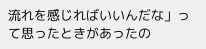流れを感じればいいんだな」って思ったときがあったの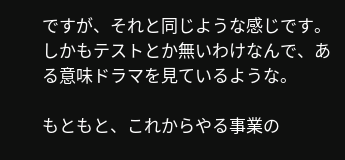ですが、それと同じような感じです。しかもテストとか無いわけなんで、ある意味ドラマを見ているような。

もともと、これからやる事業の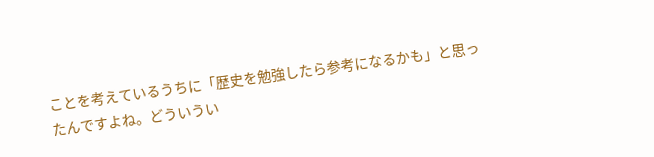ことを考えているうちに「歴史を勉強したら参考になるかも」と思ったんですよね。どういうい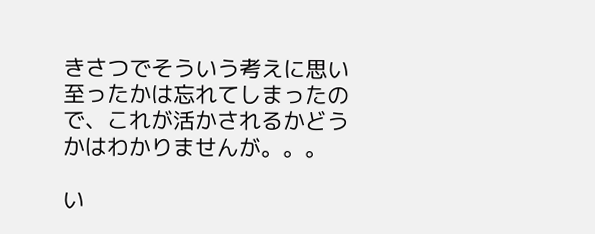きさつでそういう考えに思い至ったかは忘れてしまったので、これが活かされるかどうかはわかりませんが。。。

い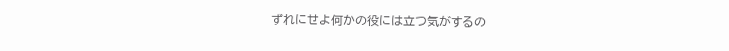ずれにせよ何かの役には立つ気がするの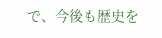で、今後も歴史を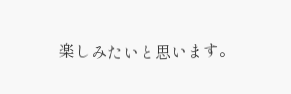楽しみたいと思います。